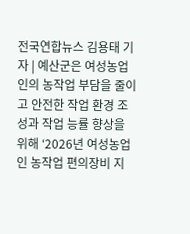전국연합뉴스 김용태 기자 | 예산군은 여성농업인의 농작업 부담을 줄이고 안전한 작업 환경 조성과 작업 능률 향상을 위해 ‘2026년 여성농업인 농작업 편의장비 지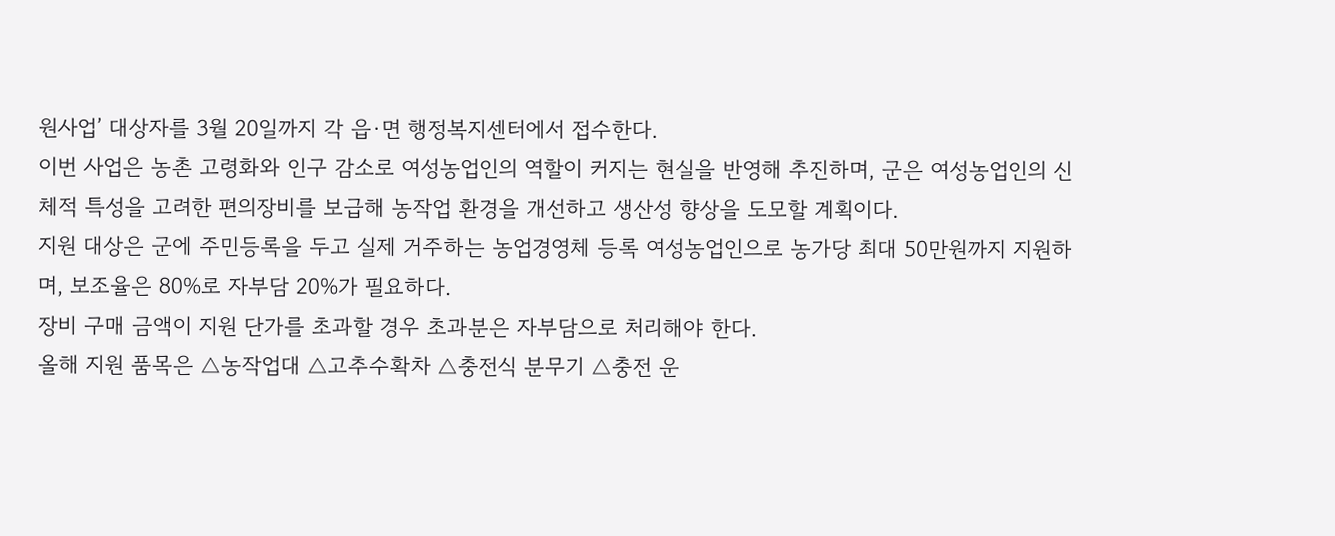원사업’ 대상자를 3월 20일까지 각 읍·면 행정복지센터에서 접수한다.
이번 사업은 농촌 고령화와 인구 감소로 여성농업인의 역할이 커지는 현실을 반영해 추진하며, 군은 여성농업인의 신체적 특성을 고려한 편의장비를 보급해 농작업 환경을 개선하고 생산성 향상을 도모할 계획이다.
지원 대상은 군에 주민등록을 두고 실제 거주하는 농업경영체 등록 여성농업인으로 농가당 최대 50만원까지 지원하며, 보조율은 80%로 자부담 20%가 필요하다.
장비 구매 금액이 지원 단가를 초과할 경우 초과분은 자부담으로 처리해야 한다.
올해 지원 품목은 △농작업대 △고추수확차 △충전식 분무기 △충전 운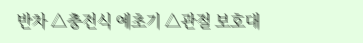반차 △충전식 예초기 △관절 보호대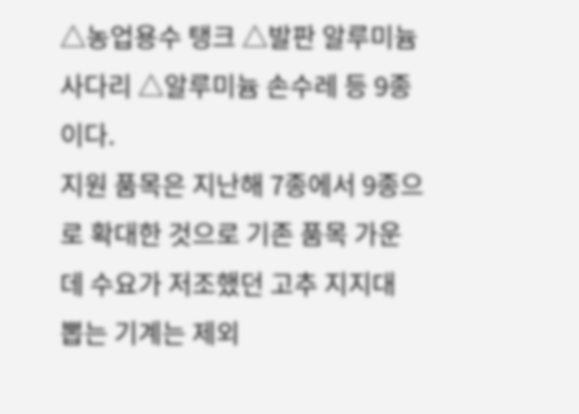△농업용수 탱크 △발판 알루미늄 사다리 △알루미늄 손수레 등 9종이다.
지원 품목은 지난해 7종에서 9종으로 확대한 것으로 기존 품목 가운데 수요가 저조했던 고추 지지대 뽑는 기계는 제외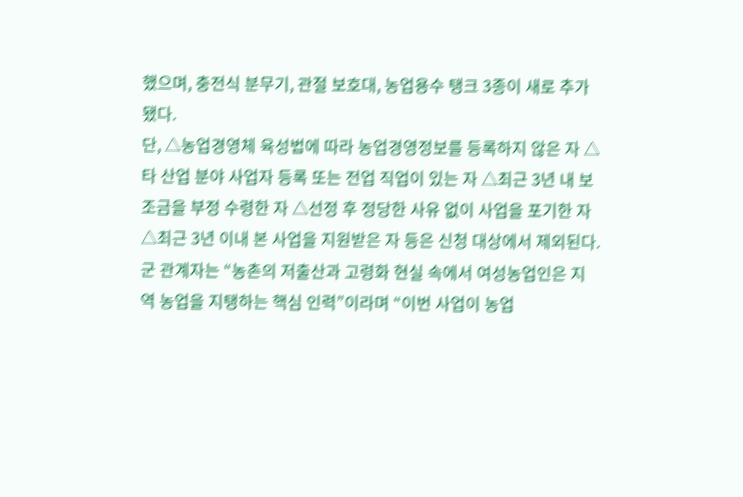했으며, 충전식 분무기, 관절 보호대, 농업용수 탱크 3종이 새로 추가됐다.
단, △농업경영체 육성법에 따라 농업경영정보를 등록하지 않은 자 △타 산업 분야 사업자 등록 또는 전업 직업이 있는 자 △최근 3년 내 보조금을 부정 수령한 자 △선정 후 정당한 사유 없이 사업을 포기한 자 △최근 3년 이내 본 사업을 지원받은 자 등은 신청 대상에서 제외된다.
군 관계자는 “농촌의 저출산과 고령화 현실 속에서 여성농업인은 지역 농업을 지탱하는 핵심 인력”이라며 “이번 사업이 농업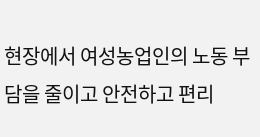현장에서 여성농업인의 노동 부담을 줄이고 안전하고 편리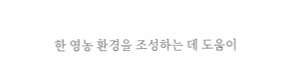한 영농 환경을 조성하는 데 도움이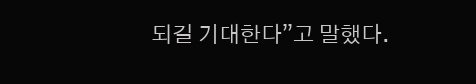되길 기대한다”고 말했다.